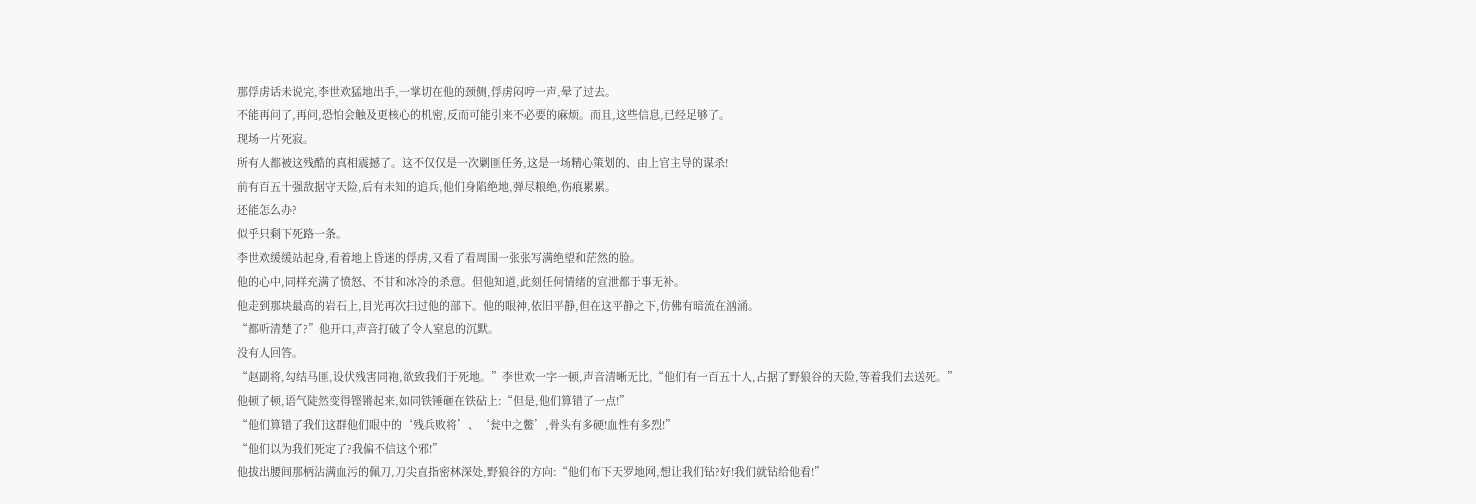那俘虏话未说完,李世欢猛地出手,一掌切在他的颈侧,俘虏闷哼一声,晕了过去。
不能再问了,再问,恐怕会触及更核心的机密,反而可能引来不必要的麻烦。而且,这些信息,已经足够了。
现场一片死寂。
所有人都被这残酷的真相震撼了。这不仅仅是一次剿匪任务,这是一场精心策划的、由上官主导的谋杀!
前有百五十强敌据守天险,后有未知的追兵,他们身陷绝地,弹尽粮绝,伤痕累累。
还能怎么办?
似乎只剩下死路一条。
李世欢缓缓站起身,看着地上昏迷的俘虏,又看了看周围一张张写满绝望和茫然的脸。
他的心中,同样充满了愤怒、不甘和冰冷的杀意。但他知道,此刻任何情绪的宣泄都于事无补。
他走到那块最高的岩石上,目光再次扫过他的部下。他的眼神,依旧平静,但在这平静之下,仿佛有暗流在汹涌。
“都听清楚了?”他开口,声音打破了令人窒息的沉默。
没有人回答。
“赵副将,勾结马匪,设伏残害同袍,欲致我们于死地。”李世欢一字一顿,声音清晰无比,“他们有一百五十人,占据了野狼谷的天险,等着我们去送死。”
他顿了顿,语气陡然变得铿锵起来,如同铁锤砸在铁砧上:“但是,他们算错了一点!”
“他们算错了我们这群他们眼中的‘残兵败将’、‘瓮中之鳖’,骨头有多硬!血性有多烈!”
“他们以为我们死定了?我偏不信这个邪!”
他拔出腰间那柄沾满血污的佩刀,刀尖直指密林深处,野狼谷的方向:“他们布下天罗地网,想让我们钻?好!我们就钻给他看!”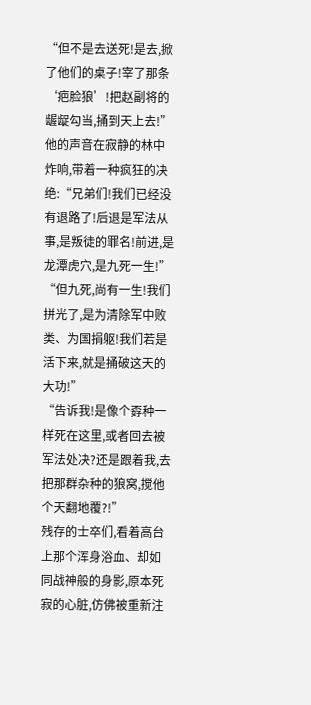“但不是去送死!是去,掀了他们的桌子!宰了那条‘疤脸狼’!把赵副将的龌龊勾当,捅到天上去!”
他的声音在寂静的林中炸响,带着一种疯狂的决绝:“兄弟们!我们已经没有退路了!后退是军法从事,是叛徒的罪名!前进,是龙潭虎穴,是九死一生!”
“但九死,尚有一生!我们拼光了,是为清除军中败类、为国捐躯!我们若是活下来,就是捅破这天的大功!”
“告诉我!是像个孬种一样死在这里,或者回去被军法处决?还是跟着我,去把那群杂种的狼窝,搅他个天翻地覆?!”
残存的士卒们,看着高台上那个浑身浴血、却如同战神般的身影,原本死寂的心脏,仿佛被重新注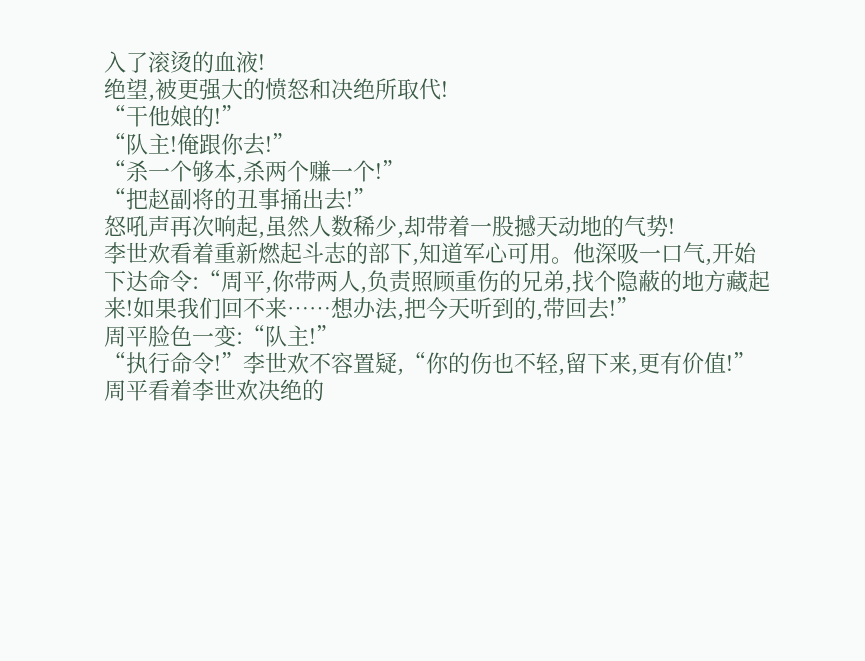入了滚烫的血液!
绝望,被更强大的愤怒和决绝所取代!
“干他娘的!”
“队主!俺跟你去!”
“杀一个够本,杀两个赚一个!”
“把赵副将的丑事捅出去!”
怒吼声再次响起,虽然人数稀少,却带着一股撼天动地的气势!
李世欢看着重新燃起斗志的部下,知道军心可用。他深吸一口气,开始下达命令:“周平,你带两人,负责照顾重伤的兄弟,找个隐蔽的地方藏起来!如果我们回不来……想办法,把今天听到的,带回去!”
周平脸色一变:“队主!”
“执行命令!”李世欢不容置疑,“你的伤也不轻,留下来,更有价值!”
周平看着李世欢决绝的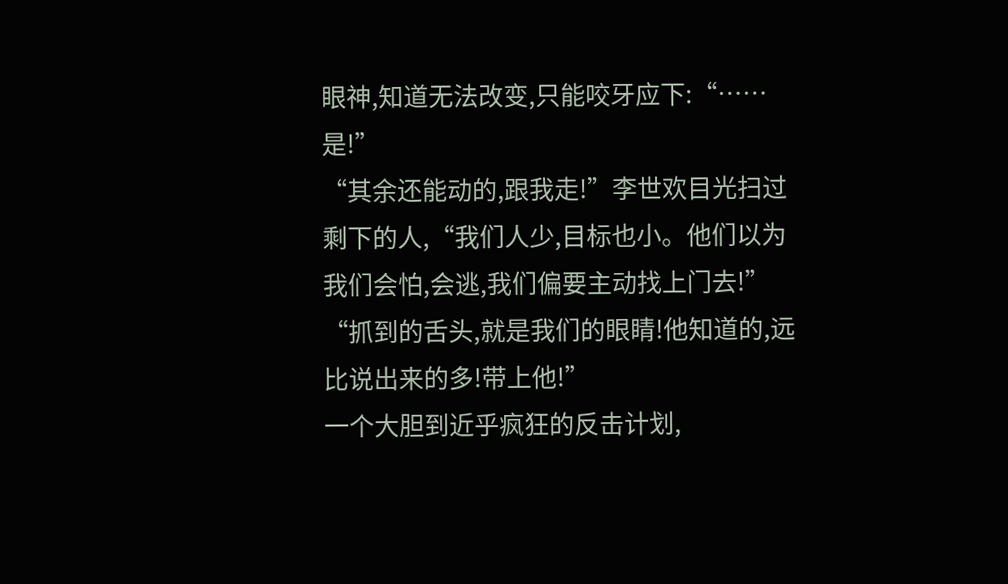眼神,知道无法改变,只能咬牙应下:“……是!”
“其余还能动的,跟我走!”李世欢目光扫过剩下的人,“我们人少,目标也小。他们以为我们会怕,会逃,我们偏要主动找上门去!”
“抓到的舌头,就是我们的眼睛!他知道的,远比说出来的多!带上他!”
一个大胆到近乎疯狂的反击计划,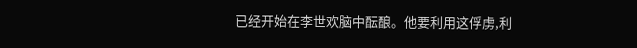已经开始在李世欢脑中酝酿。他要利用这俘虏,利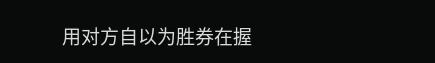用对方自以为胜券在握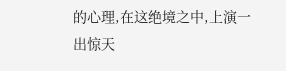的心理,在这绝境之中,上演一出惊天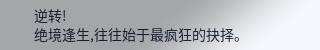逆转!
绝境逢生,往往始于最疯狂的抉择。